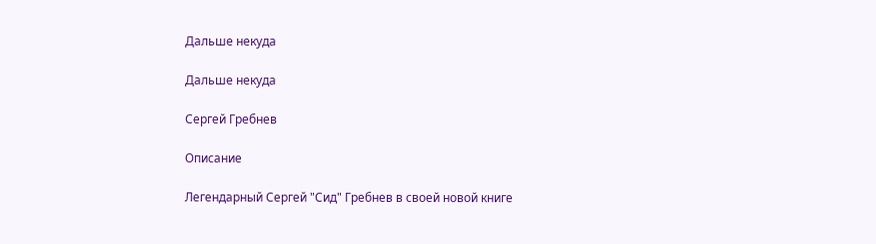Дальше некуда

Дальше некуда

Сергей Гребнев

Описание

Легендарный Сергей "Сид" Гребнев в своей новой книге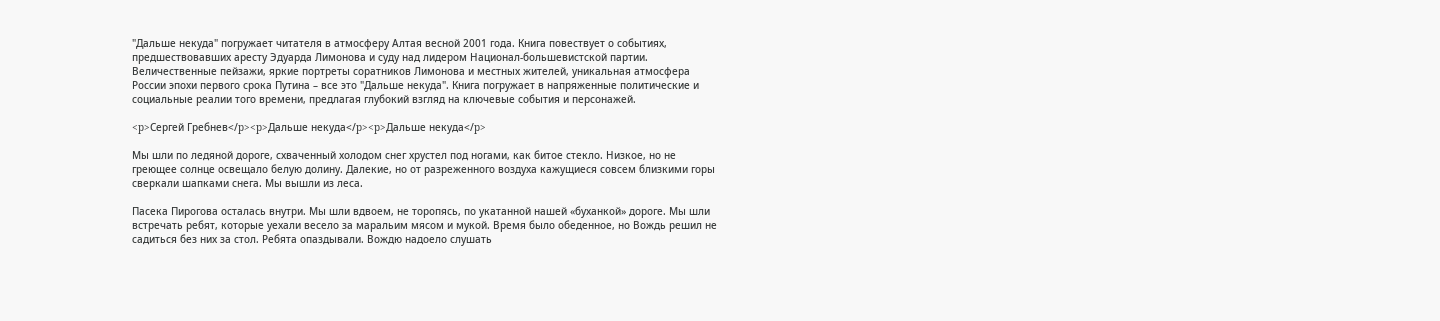"Дальше некуда" погружает читателя в атмосферу Алтая весной 2001 года. Книга повествует о событиях, предшествовавших аресту Эдуарда Лимонова и суду над лидером Национал-большевистской партии. Величественные пейзажи, яркие портреты соратников Лимонова и местных жителей, уникальная атмосфера России эпохи первого срока Путина – все это "Дальше некуда". Книга погружает в напряженные политические и социальные реалии того времени, предлагая глубокий взгляд на ключевые события и персонажей.

<p>Сергей Гребнев</p><p>Дальше некуда</p><p>Дальше некуда</p>

Мы шли по ледяной дороге, схваченный холодом снег хрустел под ногами, как битое стекло. Низкое, но не греющее солнце освещало белую долину. Далекие, но от разреженного воздуха кажущиеся совсем близкими горы сверкали шапками снега. Мы вышли из леса.

Пасека Пирогова осталась внутри. Мы шли вдвоем, не торопясь, по укатанной нашей «буханкой» дороге. Мы шли встречать ребят, которые уехали весело за маральим мясом и мукой. Время было обеденное, но Вождь решил не садиться без них за стол. Ребята опаздывали. Вождю надоело слушать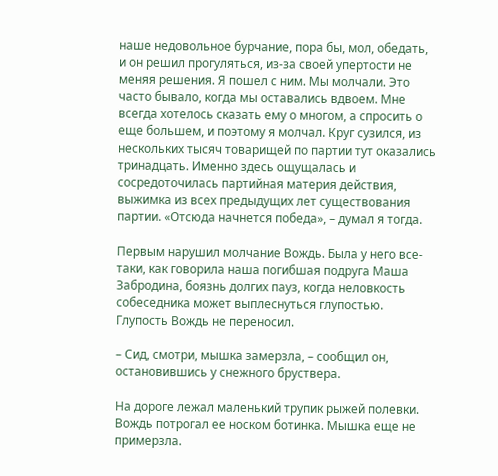наше недовольное бурчание, пора бы, мол, обедать, и он решил прогуляться, из-за своей упертости не меняя решения. Я пошел с ним. Мы молчали. Это часто бывало, когда мы оставались вдвоем. Мне всегда хотелось сказать ему о многом, а спросить о еще большем, и поэтому я молчал. Круг сузился, из нескольких тысяч товарищей по партии тут оказались тринадцать. Именно здесь ощущалась и сосредоточилась партийная материя действия, выжимка из всех предыдущих лет существования партии. «Отсюда начнется победа», – думал я тогда.

Первым нарушил молчание Вождь. Была у него все-таки, как говорила наша погибшая подруга Маша Забродина, боязнь долгих пауз, когда неловкость собеседника может выплеснуться глупостью. Глупость Вождь не переносил.

– Сид, смотри, мышка замерзла, – сообщил он, остановившись у снежного бруствера.

На дороге лежал маленький трупик рыжей полевки. Вождь потрогал ее носком ботинка. Мышка еще не примерзла.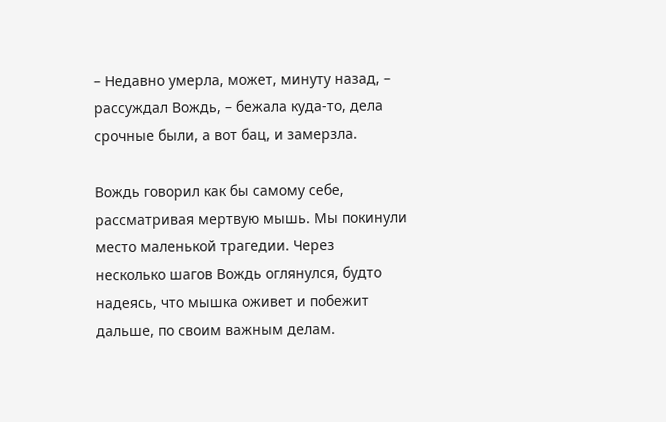– Недавно умерла, может, минуту назад, – рассуждал Вождь, – бежала куда-то, дела срочные были, а вот бац, и замерзла.

Вождь говорил как бы самому себе, рассматривая мертвую мышь. Мы покинули место маленькой трагедии. Через несколько шагов Вождь оглянулся, будто надеясь, что мышка оживет и побежит дальше, по своим важным делам.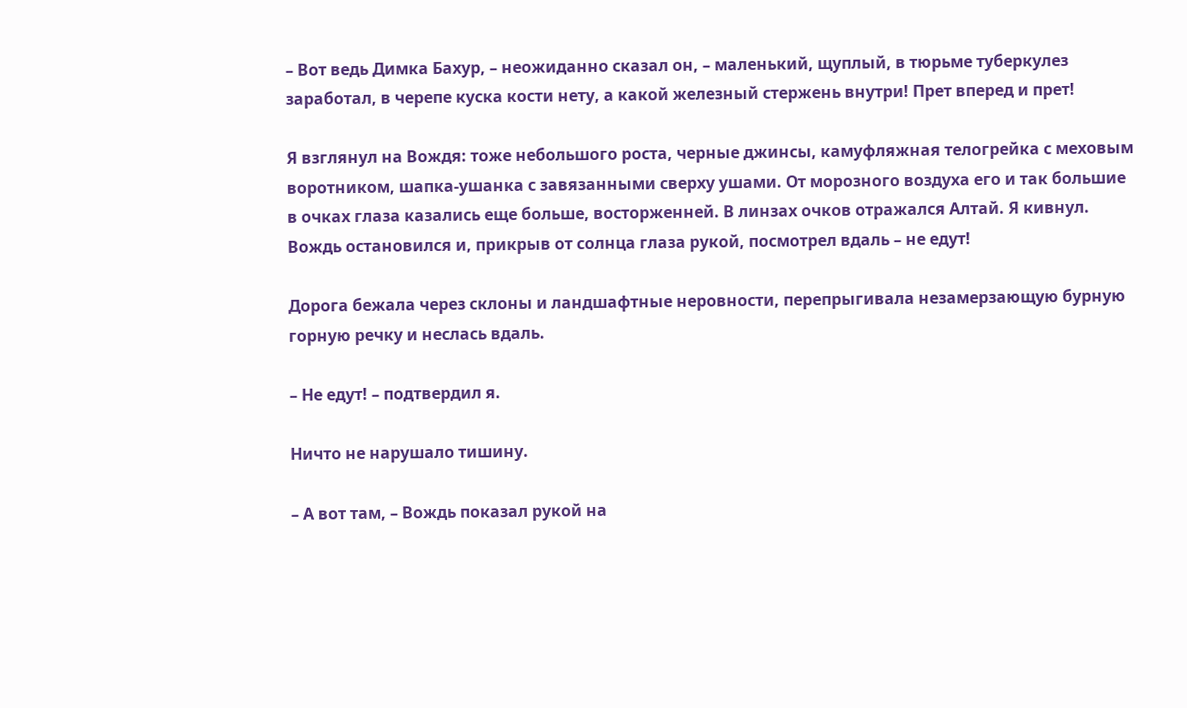– Вот ведь Димка Бахур, – неожиданно сказал он, – маленький, щуплый, в тюрьме туберкулез заработал, в черепе куска кости нету, а какой железный стержень внутри! Прет вперед и прет!

Я взглянул на Вождя: тоже небольшого роста, черные джинсы, камуфляжная телогрейка с меховым воротником, шапка-ушанка с завязанными сверху ушами. От морозного воздуха его и так большие в очках глаза казались еще больше, восторженней. В линзах очков отражался Алтай. Я кивнул. Вождь остановился и, прикрыв от солнца глаза рукой, посмотрел вдаль – не едут!

Дорога бежала через склоны и ландшафтные неровности, перепрыгивала незамерзающую бурную горную речку и неслась вдаль.

– Не едут! – подтвердил я.

Ничто не нарушало тишину.

– А вот там, – Вождь показал рукой на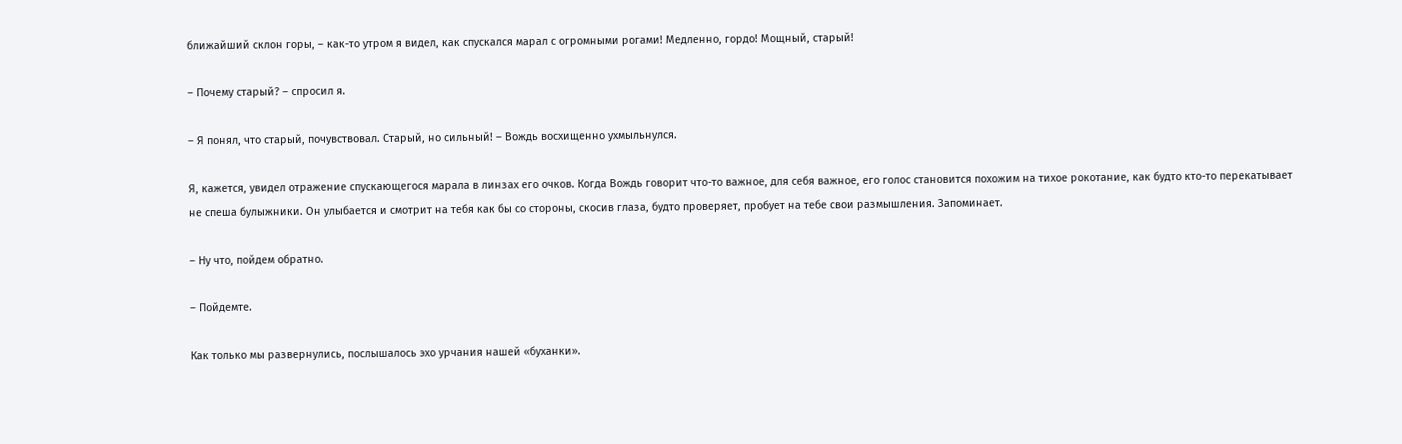ближайший склон горы, – как-то утром я видел, как спускался марал с огромными рогами! Медленно, гордо! Мощный, старый!

– Почему старый? – спросил я.

– Я понял, что старый, почувствовал. Старый, но сильный! – Вождь восхищенно ухмыльнулся.

Я, кажется, увидел отражение спускающегося марала в линзах его очков. Когда Вождь говорит что-то важное, для себя важное, его голос становится похожим на тихое рокотание, как будто кто-то перекатывает не спеша булыжники. Он улыбается и смотрит на тебя как бы со стороны, скосив глаза, будто проверяет, пробует на тебе свои размышления. Запоминает.

– Ну что, пойдем обратно.

– Пойдемте.

Как только мы развернулись, послышалось эхо урчания нашей «буханки».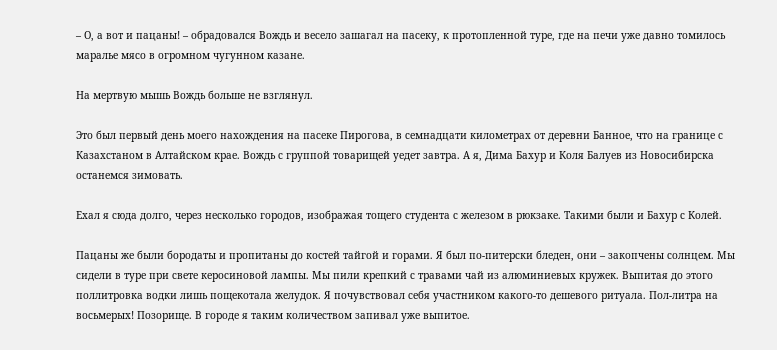– О, а вот и пацаны! – обрадовался Вождь и весело зашагал на пасеку, к протопленной туре, где на печи уже давно томилось маралье мясо в огромном чугунном казане.

На мертвую мышь Вождь больше не взглянул.

Это был первый день моего нахождения на пасеке Пирогова, в семнадцати километрах от деревни Банное, что на границе с Казахстаном в Алтайском крае. Вождь с группой товарищей уедет завтра. А я, Дима Бахур и Коля Балуев из Новосибирска останемся зимовать.

Ехал я сюда долго, через несколько городов, изображая тощего студента с железом в рюкзаке. Такими были и Бахур с Колей.

Пацаны же были бородаты и пропитаны до костей тайгой и горами. Я был по-питерски бледен, они – закопчены солнцем. Мы сидели в туре при свете керосиновой лампы. Мы пили крепкий с травами чай из алюминиевых кружек. Выпитая до этого поллитровка водки лишь пощекотала желудок. Я почувствовал себя участником какого-то дешевого ритуала. Пол-литра на восьмерых! Позорище. В городе я таким количеством запивал уже выпитое.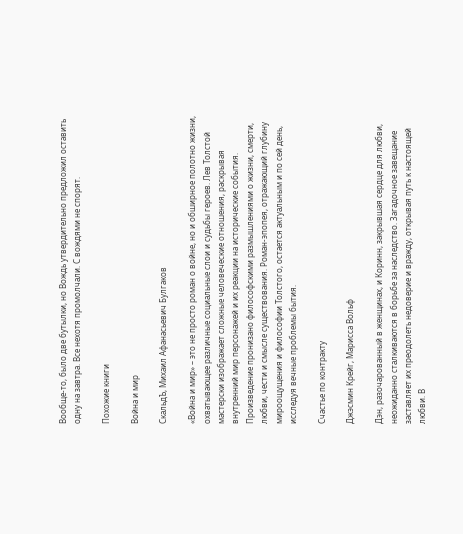Вообще-то, было две бутылки, но Вождь утвердительно предложил оставить одну на завтра. Все нехотя промолчали. С вождями не спорят.

Похожие книги

Война и мир

СкальдЪ, Михаил Афанасьевич Булгаков

«Война и мир» – это не просто роман о войне, но и обширное полотно жизни, охватывающее различные социальные слои и судьбы героев. Лев Толстой мастерски изображает сложные человеческие отношения, раскрывая внутренний мир персонажей и их реакции на исторические события. Произведение пронизано философскими размышлениями о жизни, смерти, любви, чести и смысле существования. Роман-эпопея, отражающий глубину мироощущения и философии Толстого, остается актуальным и по сей день, исследуя вечные проблемы бытия.

Счастье по контракту

Джэсмин Крейг, Марисса Вольф

Дэн, разочарованный в женщинах, и Коринн, закрывшая сердце для любви, неожиданно сталкиваются в борьбе за наследство. Загадочное завещание заставляет их преодолеть недоверие и вражду, открывая путь к настоящей любви. В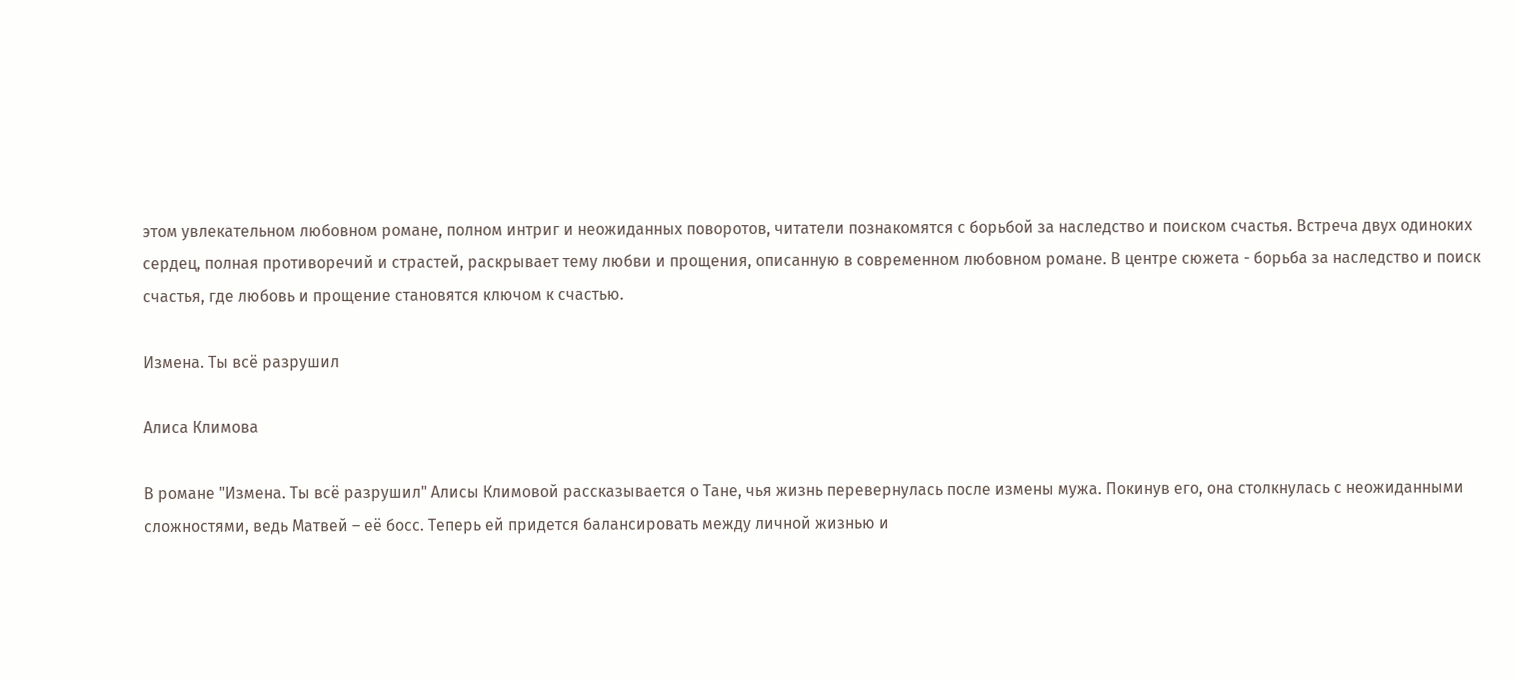этом увлекательном любовном романе, полном интриг и неожиданных поворотов, читатели познакомятся с борьбой за наследство и поиском счастья. Встреча двух одиноких сердец, полная противоречий и страстей, раскрывает тему любви и прощения, описанную в современном любовном романе. В центре сюжета - борьба за наследство и поиск счастья, где любовь и прощение становятся ключом к счастью.

Измена. Ты всё разрушил

Алиса Климова

В романе "Измена. Ты всё разрушил" Алисы Климовой рассказывается о Тане, чья жизнь перевернулась после измены мужа. Покинув его, она столкнулась с неожиданными сложностями, ведь Матвей – её босс. Теперь ей придется балансировать между личной жизнью и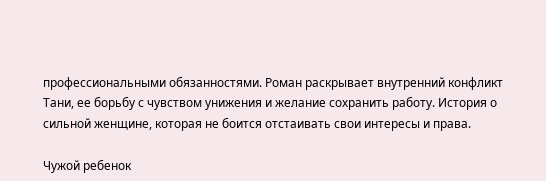профессиональными обязанностями. Роман раскрывает внутренний конфликт Тани, ее борьбу с чувством унижения и желание сохранить работу. История о сильной женщине, которая не боится отстаивать свои интересы и права.

Чужой ребенок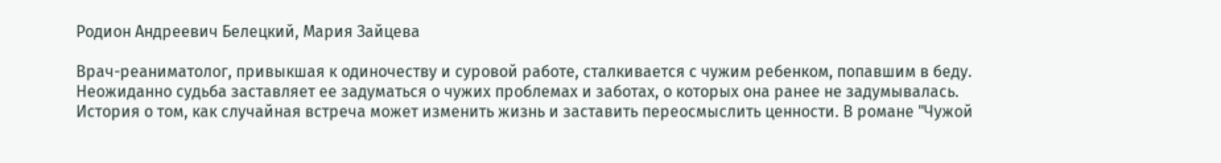Родион Андреевич Белецкий, Мария Зайцева

Врач-реаниматолог, привыкшая к одиночеству и суровой работе, сталкивается с чужим ребенком, попавшим в беду. Неожиданно судьба заставляет ее задуматься о чужих проблемах и заботах, о которых она ранее не задумывалась. История о том, как случайная встреча может изменить жизнь и заставить переосмыслить ценности. В романе "Чужой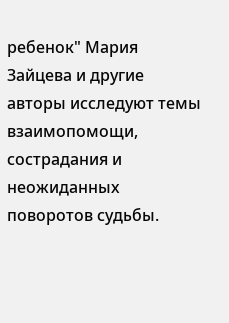ребенок" Мария Зайцева и другие авторы исследуют темы взаимопомощи, сострадания и неожиданных поворотов судьбы.